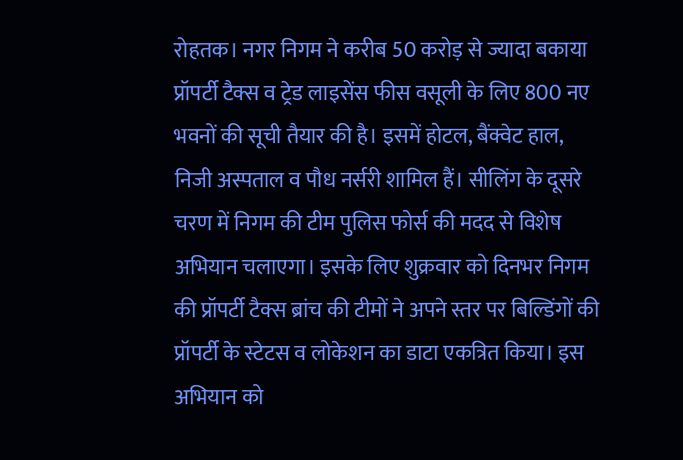रोहतक। नगर निगम ने करीब 50 करोड़ से ज्यादा बकाया प्रॉपर्टी टैक्स व ट्रेड लाइसेंस फीस वसूली के लिए 800 नए भवनों की सूची तैयार की है। इसमें होटल, बैंक्वेट हाल, निजी अस्पताल व पौध नर्सरी शामिल हैं। सीलिंग के दूसरे चरण में निगम की टीम पुलिस फोर्स की मदद से विशेष अभियान चलाएगा। इसके लिए शुक्रवार को दिनभर निगम की प्रॉपर्टी टैक्स ब्रांच की टीमों ने अपने स्तर पर बिल्डिंगों की प्रॉपर्टी के स्टेटस व लोकेशन का डाटा एकत्रित किया। इस अभियान को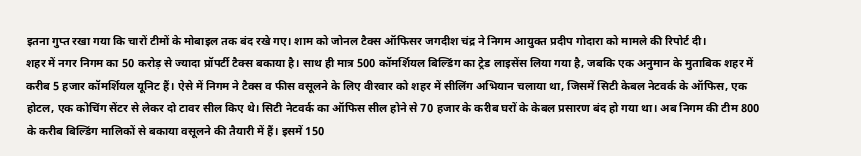इतना गुप्त रखा गया कि चारों टीमों के मोबाइल तक बंद रखे गए। शाम को जोनल टैक्स ऑफिसर जगदीश चंद्र ने निगम आयुक्त प्रदीप गोदारा को मामले की रिपोर्ट दी।
शहर में नगर निगम का 50 करोड़ से ज्यादा प्रॉपर्टी टैक्स बकाया है। साथ ही मात्र 500 कॉमर्शियल बिल्डिंग का ट्रेड लाइसेंस लिया गया है, जबकि एक अनुमान के मुताबिक शहर में करीब 5 हजार कॉमर्शियल यूनिट हैं। ऐसे में निगम ने टैक्स व फीस वसूलने के लिए वीरवार को शहर में सीलिंग अभियान चलाया था, जिसमें सिटी केबल नेटवर्क के ऑफिस, एक होटल, एक कोचिंग सेंटर से लेकर दो टावर सील किए थे। सिटी नेटवर्क का ऑफिस सील होने से 70 हजार के करीब घरों के केबल प्रसारण बंद हो गया था। अब निगम की टीम 800 के करीब बिल्डिंग मालिकों से बकाया वसूलने की तैयारी में हैं। इसमें 150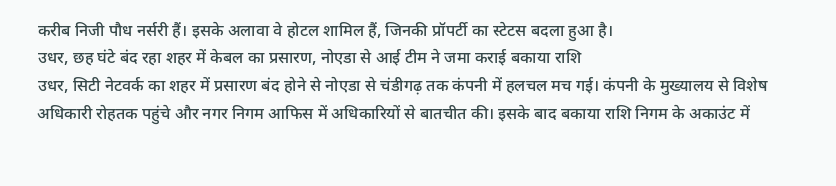करीब निजी पौध नर्सरी हैं। इसके अलावा वे होटल शामिल हैं, जिनकी प्रॉपर्टी का स्टेटस बदला हुआ है।
उधर, छह घंटे बंद रहा शहर में केबल का प्रसारण, नोएडा से आई टीम ने जमा कराई बकाया राशि
उधर, सिटी नेटवर्क का शहर में प्रसारण बंद होने से नोएडा से चंडीगढ़ तक कंपनी में हलचल मच गई। कंपनी के मुख्यालय से विशेष अधिकारी रोहतक पहुंचे और नगर निगम आफिस में अधिकारियों से बातचीत की। इसके बाद बकाया राशि निगम के अकाउंट में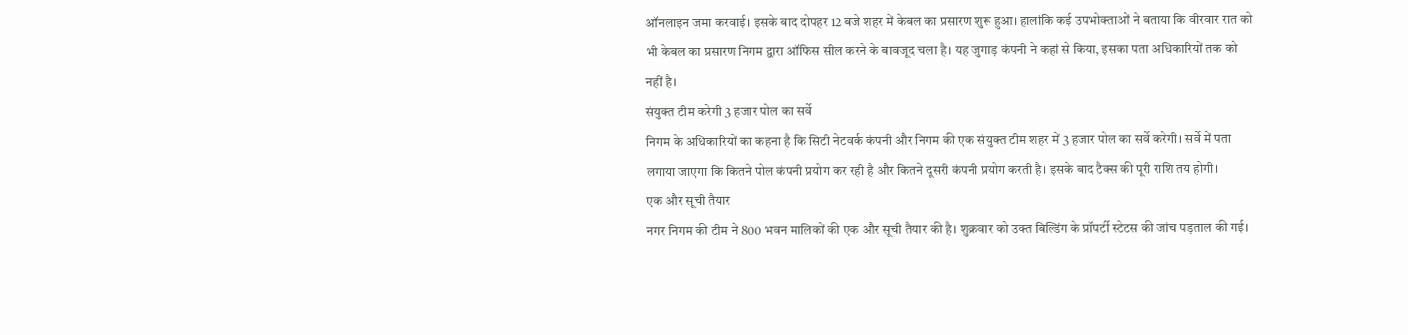ऑनलाइन जमा करवाई। इसके बाद दोपहर 12 बजे शहर में केबल का प्रसारण शुरू हुआ। हालांकि कई उपभोक्ताओं ने बताया कि वीरवार रात को भी केबल का प्रसारण निगम द्वारा ऑफिस सील करने के बावजूद चला है। यह जुगाड़ कंपनी ने कहां से किया, इसका पता अधिकारियों तक को नहीं है।
संयुक्त टीम करेगी 3 हजार पोल का सर्वे
निगम के अधिकारियों का कहना है कि सिटी नेटवर्क कंपनी और निगम की एक संयुक्त टीम शहर में 3 हजार पोल का सर्वे करेगी। सर्वे में पता लगाया जाएगा कि कितने पोल कंपनी प्रयोग कर रही है और कितने दूसरी कंपनी प्रयोग करती है। इसके बाद टैक्स की पूरी राशि तय होगी।
एक और सूची तैयार
नगर निगम की टीम ने 800 भवन मालिकों की एक और सूची तैयार की है। शुक्रवार को उक्त बिल्डिंग के प्रॉपर्टी स्टेटस की जांच पड़ताल की गई।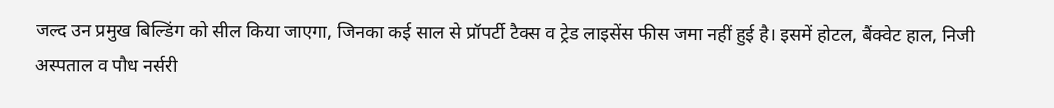जल्द उन प्रमुख बिल्डिंग को सील किया जाएगा, जिनका कई साल से प्रॉपर्टी टैक्स व ट्रेड लाइसेंस फीस जमा नहीं हुई है। इसमें होटल, बैंक्वेट हाल, निजी अस्पताल व पौध नर्सरी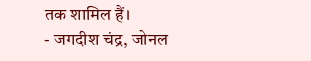तक शामिल हैं।
- जगदीश चंद्र, जोनल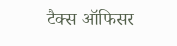टैक्स ऑफिसर